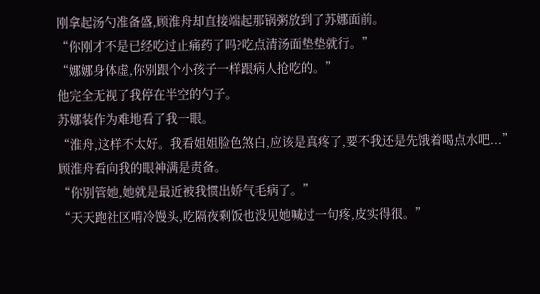刚拿起汤勺准备盛,顾淮舟却直接端起那锅粥放到了苏娜面前。
“你刚才不是已经吃过止痛药了吗?吃点清汤面垫垫就行。”
“娜娜身体虚,你别跟个小孩子一样跟病人抢吃的。”
他完全无视了我停在半空的勺子。
苏娜装作为难地看了我一眼。
“淮舟,这样不太好。我看姐姐脸色煞白,应该是真疼了,要不我还是先饿着喝点水吧...”
顾淮舟看向我的眼神满是责备。
“你别管她,她就是最近被我惯出娇气毛病了。”
“天天跑社区啃冷馒头,吃隔夜剩饭也没见她喊过一句疼,皮实得很。”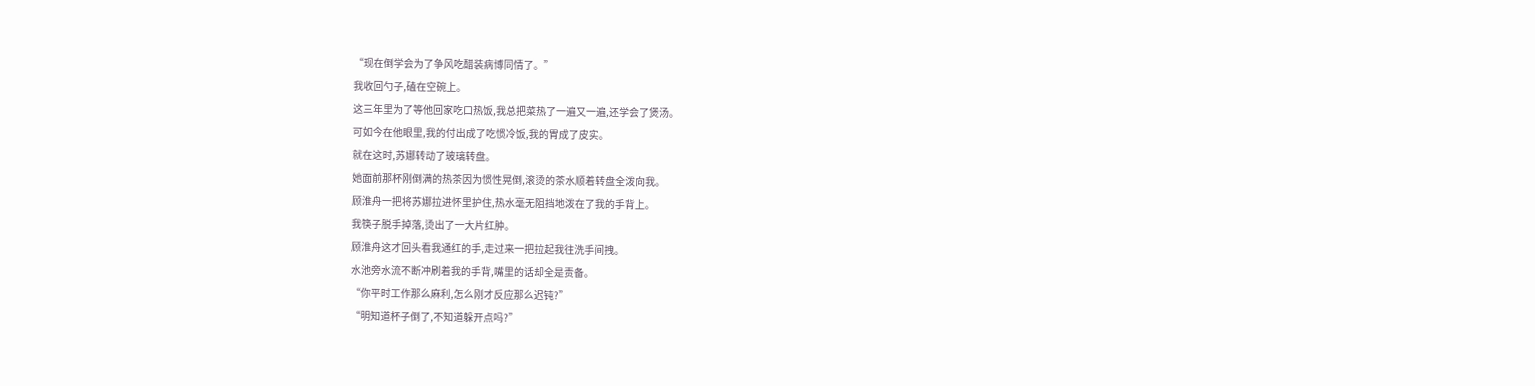“现在倒学会为了争风吃醋装病博同情了。”
我收回勺子,磕在空碗上。
这三年里为了等他回家吃口热饭,我总把菜热了一遍又一遍,还学会了煲汤。
可如今在他眼里,我的付出成了吃惯冷饭,我的胃成了皮实。
就在这时,苏娜转动了玻璃转盘。
她面前那杯刚倒满的热茶因为惯性晃倒,滚烫的茶水顺着转盘全泼向我。
顾淮舟一把将苏娜拉进怀里护住,热水毫无阻挡地泼在了我的手背上。
我筷子脱手掉落,烫出了一大片红肿。
顾淮舟这才回头看我通红的手,走过来一把拉起我往洗手间拽。
水池旁水流不断冲刷着我的手背,嘴里的话却全是责备。
“你平时工作那么麻利,怎么刚才反应那么迟钝?”
“明知道杯子倒了,不知道躲开点吗?”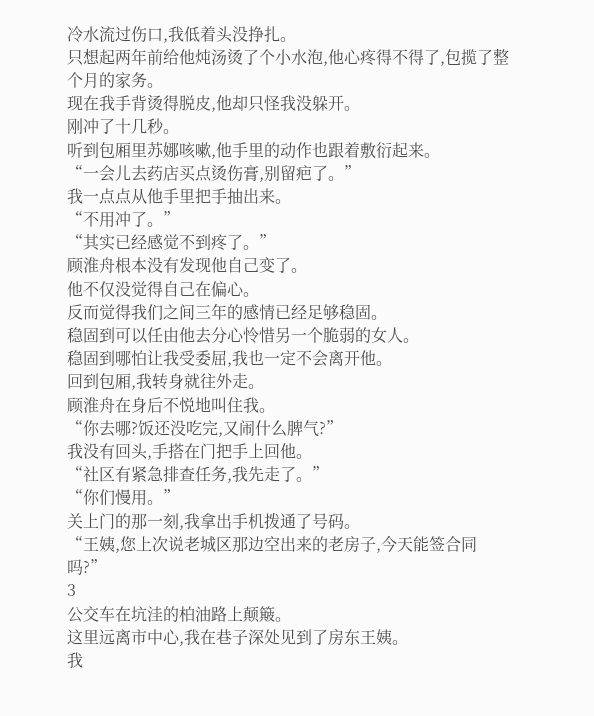冷水流过伤口,我低着头没挣扎。
只想起两年前给他炖汤烫了个小水泡,他心疼得不得了,包揽了整个月的家务。
现在我手背烫得脱皮,他却只怪我没躲开。
刚冲了十几秒。
听到包厢里苏娜咳嗽,他手里的动作也跟着敷衍起来。
“一会儿去药店买点烫伤膏,别留疤了。”
我一点点从他手里把手抽出来。
“不用冲了。”
“其实已经感觉不到疼了。”
顾淮舟根本没有发现他自己变了。
他不仅没觉得自己在偏心。
反而觉得我们之间三年的感情已经足够稳固。
稳固到可以任由他去分心怜惜另一个脆弱的女人。
稳固到哪怕让我受委屈,我也一定不会离开他。
回到包厢,我转身就往外走。
顾淮舟在身后不悦地叫住我。
“你去哪?饭还没吃完,又闹什么脾气?”
我没有回头,手搭在门把手上回他。
“社区有紧急排查任务,我先走了。”
“你们慢用。”
关上门的那一刻,我拿出手机拨通了号码。
“王姨,您上次说老城区那边空出来的老房子,今天能签合同吗?”
3
公交车在坑洼的柏油路上颠簸。
这里远离市中心,我在巷子深处见到了房东王姨。
我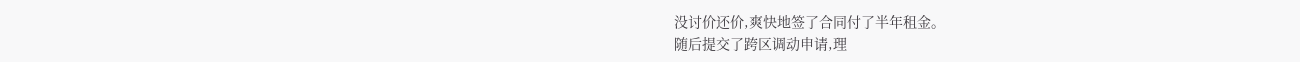没讨价还价,爽快地签了合同付了半年租金。
随后提交了跨区调动申请,理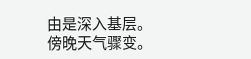由是深入基层。
傍晚天气骤变。